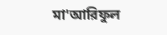মা'আরিফুল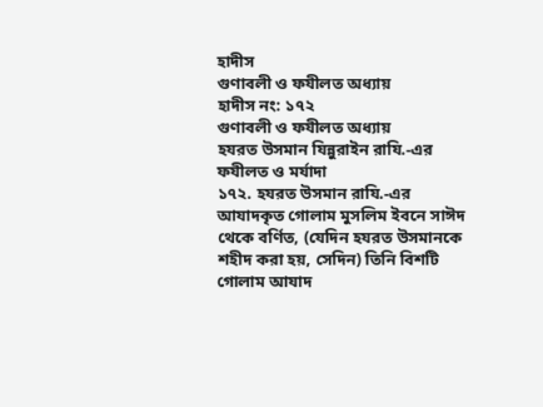হাদীস
গুণাবলী ও ফযীলত অধ্যায়
হাদীস নং: ১৭২
গুণাবলী ও ফযীলত অধ্যায়
হযরত উসমান যিন্নুরাইন রাযি.-এর ফযীলত ও মর্যাদা
১৭২. হযরত উসমান রাযি.-এর আযাদকৃত গোলাম মুসলিম ইবনে সাঈদ থেকে বর্ণিত, (যেদিন হযরত উসমানকে শহীদ করা হয়, সেদিন) তিনি বিশটি গোলাম আযাদ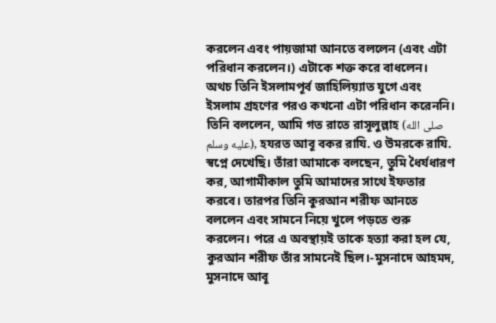করলেন এবং পায়জামা আনতে বললেন (এবং এটা পরিধান করলেন।) এটাকে শক্ত করে বাধলেন। অথচ তিনি ইসলামপূর্ব জাহিলিয়্যাত যুগে এবং ইসলাম গ্রহণের পরও কখনো এটা পরিধান করেননি। তিনি বললেন, আমি গত রাতে রাসূলুল্লাহ (صلى الله عليه وسلم), হযরত আবূ বকর রাযি. ও উমরকে রাযি. স্বপ্নে দেখেছি। তাঁরা আমাকে বলছেন, তুমি ধৈর্যধারণ কর, আগামীকাল তুমি আমাদের সাথে ইফতার করবে। তারপর তিনি কুরআন শরীফ আনতে বললেন এবং সামনে নিয়ে খুলে পড়তে শুরু করলেন। পরে এ অবস্থায়ই তাকে হত্যা করা হল যে, কুরআন শরীফ তাঁর সামনেই ছিল।-মুসনাদে আহমদ, মুসনাদে আবূ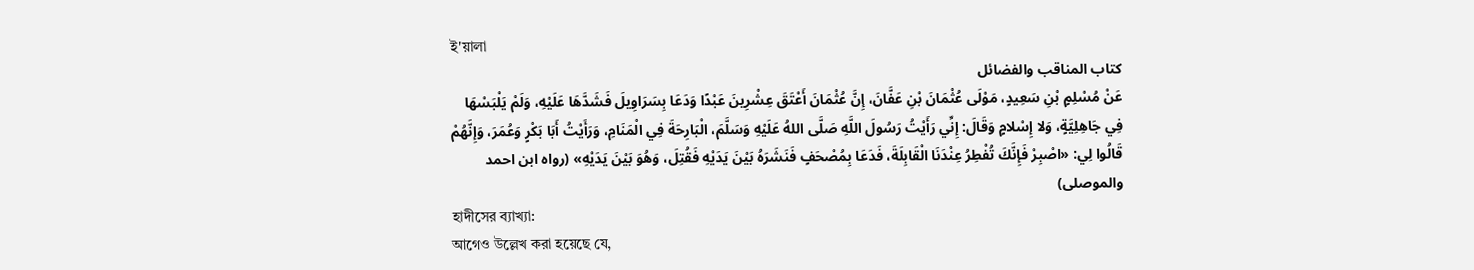ই'য়ালা
کتاب المناقب والفضائل
عَنْ مُسْلِمٍ بْنِ سَعِيدٍ، مَوْلَى عُثْمَانَ بْنِ عَفَّانَ، إِنَّ عُثْمَانَ أَعْتَقَ عِشْرِينَ عَبْدًا وَدَعَا بِسَرَاوِيلَ فَشَدَّهَا عَلَيْهِ، وَلَمْ يَلْبَسْهَا فِي جَاهِلِيَّةٍ، وَلا إِسْلامٍ وَقَالَ: إِنِّي رَأَيْتُ رَسُولَ اللَّهِ صَلَّى اللهُ عَلَيْهِ وَسَلَّمَ، الْبَارِحَةَ فِي الْمَنَامِ، وَرَأَيْتُ أَبَا بَكْرٍ وَعُمَرَ، وَإِنَّهُمْ قَالُوا لِي: «اصْبِرْ فَإِنَّكَ تُفْطِرُ عِنْدَنَا الْقَابِلَةَ، فَدَعَا بِمُصْحَفٍ فَنَشَرَهُ بَيْنَ يَدَيْهِ فَقُتِلَ، وَهُوَ بَيْنَ يَدَيْهِ» (رواه ابن احمد والموصلى)
হাদীসের ব্যাখ্যা:
আগেও উল্লেখ করা হয়েছে যে,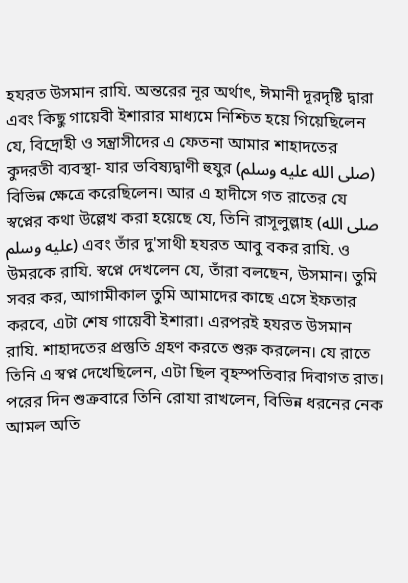হযরত উসমান রাযি. অন্তরের নূর অর্থাৎ, ঈমানী দূরদৃষ্টি দ্বারা এবং কিছু গায়েবী ইশারার মাধ্যমে নিশ্চিত হয়ে গিয়েছিলেন যে, বিদ্রোহী ও সন্ত্রাসীদের এ ফেতনা আমার শাহাদতের কুদরতী ব্যবস্থা- যার ভবিষ্যদ্বাণী হুযুর (صلى الله عليه وسلم) বিভিন্ন ক্ষেত্রে করেছিলেন। আর এ হাদীসে গত রাতের যে স্বপ্নের কথা উল্লেখ করা হয়েছে যে, তিনি রাসূলুল্লাহ (صلى الله عليه وسلم) এবং তাঁর দু'সাথী হযরত আবু বকর রাযি. ও উমরকে রাযি. স্বপ্নে দেখলেন যে, তাঁরা বলছেন, উসমান। তুমি সবর কর, আগামীকাল তুমি আমাদের কাছে এসে ইফতার করবে, এটা শেষ গায়েবী ইশারা। এরপরই হযরত উসমান রাযি. শাহাদতের প্রস্তুতি গ্রহণ করতে শুরু করলেন। যে রাতে তিনি এ স্বপ্ন দেখেছিলেন, এটা ছিল বৃহস্পতিবার দিবাগত রাত। পরের দিন শুক্রবারে তিনি রোযা রাখলেন, বিভিন্ন ধরনের নেক আমল অতি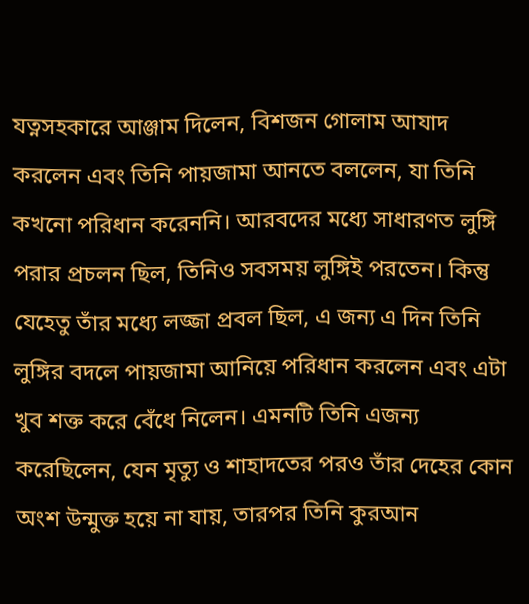যত্নসহকারে আঞ্জাম দিলেন, বিশজন গোলাম আযাদ করলেন এবং তিনি পায়জামা আনতে বললেন, যা তিনি কখনো পরিধান করেননি। আরবদের মধ্যে সাধারণত লুঙ্গি পরার প্রচলন ছিল, তিনিও সবসময় লুঙ্গিই পরতেন। কিন্তু যেহেতু তাঁর মধ্যে লজ্জা প্রবল ছিল, এ জন্য এ দিন তিনি লুঙ্গির বদলে পায়জামা আনিয়ে পরিধান করলেন এবং এটা খুব শক্ত করে বেঁধে নিলেন। এমনটি তিনি এজন্য করেছিলেন, যেন মৃত্যু ও শাহাদতের পরও তাঁর দেহের কোন অংশ উন্মুক্ত হয়ে না যায়, তারপর তিনি কুরআন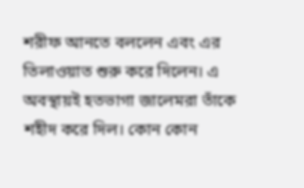শরীফ আনতে বললেন এবং এর তিলাওয়াত শুরু করে দিলেন। এ অবস্থায়ই হতভাগা জালেমরা তাঁকে শহীদ করে দিল। কোন কোন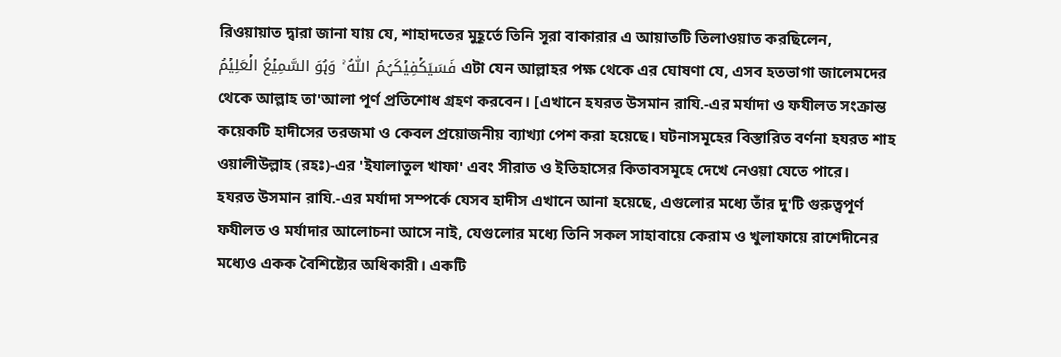রিওয়ায়াত দ্বারা জানা যায় যে, শাহাদতের মুহূর্তে তিনি সূরা বাকারার এ আয়াতটি তিলাওয়াত করছিলেন, فَسَیَکۡفِیۡکَہُمُ اللّٰہُ ۚ وَہُوَ السَّمِیۡعُ الۡعَلِیۡمُ এটা যেন আল্লাহর পক্ষ থেকে এর ঘোষণা যে, এসব হতভাগা জালেমদের থেকে আল্লাহ তা'আলা পূর্ণ প্রতিশোধ গ্রহণ করবেন। [এখানে হযরত উসমান রাযি.-এর মর্যাদা ও ফযীলত সংক্রান্ত কয়েকটি হাদীসের তরজমা ও কেবল প্রয়োজনীয় ব্যাখ্যা পেশ করা হয়েছে। ঘটনাসমূহের বিস্তারিত বর্ণনা হযরত শাহ ওয়ালীউল্লাহ (রহঃ)-এর 'ইযালাতুল খাফা' এবং সীরাত ও ইতিহাসের কিতাবসমূহে দেখে নেওয়া যেতে পারে।
হযরত উসমান রাযি.-এর মর্যাদা সম্পর্কে যেসব হাদীস এখানে আনা হয়েছে, এগুলোর মধ্যে তাঁর দু'টি গুরুত্বপূর্ণ ফযীলত ও মর্যাদার আলোচনা আসে নাই, যেগুলোর মধ্যে তিনি সকল সাহাবায়ে কেরাম ও খুলাফায়ে রাশেদীনের মধ্যেও একক বৈশিষ্ট্যের অধিকারী। একটি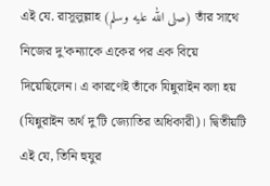এই যে. রাসূলুল্লাহ (صلى الله عليه وسلم) তাঁর সাথে নিজের দু'কন্যাকে একের পর এক বিয়ে দিয়েছিলেন। এ কারণেই তাঁকে যিন্নুরাইন বলা হয় (যিন্নুরাইন অর্থ দু'টি জ্যোতির অধিকারী)। দ্বিতীয়টি এই যে, তিনি হুযুর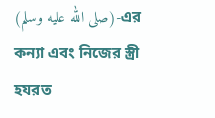(صلى الله عليه وسلم)-এর কন্যা এবং নিজের স্ত্রী হযরত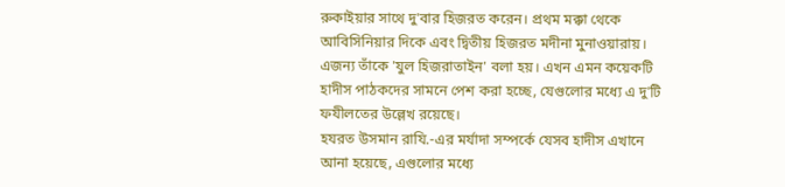রুকাইয়ার সাথে দু'বার হিজরত করেন। প্রথম মক্কা থেকে আবিসিনিয়ার দিকে এবং দ্বিতীয় হিজরত মদীনা মুনাওয়ারায়। এজন্য তাঁকে 'যুল হিজরাতাইন' বলা হয়। এখন এমন কয়েকটি হাদীস পাঠকদের সামনে পেশ করা হচ্ছে, যেগুলোর মধ্যে এ দু'টি ফযীলতের উল্লেখ রয়েছে।
হযরত উসমান রাযি.-এর মর্যাদা সম্পর্কে যেসব হাদীস এখানে আনা হয়েছে, এগুলোর মধ্যে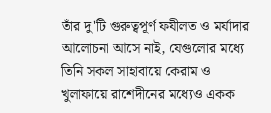তাঁর দু'টি গুরুত্বপূর্ণ ফযীলত ও মর্যাদার আলোচনা আসে নাই, যেগুলোর মধ্যে তিনি সকল সাহাবায়ে কেরাম ও খুলাফায়ে রাশেদীনের মধ্যেও একক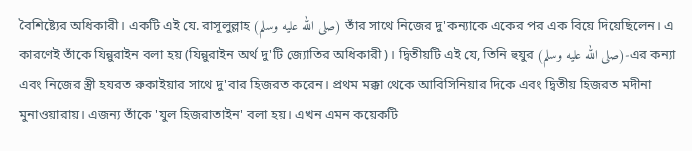বৈশিষ্ট্যের অধিকারী। একটি এই যে. রাসূলুল্লাহ (صلى الله عليه وسلم) তাঁর সাথে নিজের দু'কন্যাকে একের পর এক বিয়ে দিয়েছিলেন। এ কারণেই তাঁকে যিন্নুরাইন বলা হয় (যিন্নুরাইন অর্থ দু'টি জ্যোতির অধিকারী)। দ্বিতীয়টি এই যে, তিনি হুযুর (صلى الله عليه وسلم)-এর কন্যা এবং নিজের স্ত্রী হযরত রুকাইয়ার সাথে দু'বার হিজরত করেন। প্রথম মক্কা থেকে আবিসিনিয়ার দিকে এবং দ্বিতীয় হিজরত মদীনা মুনাওয়ারায়। এজন্য তাঁকে 'যুল হিজরাতাইন' বলা হয়। এখন এমন কয়েকটি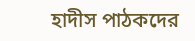হাদীস পাঠকদের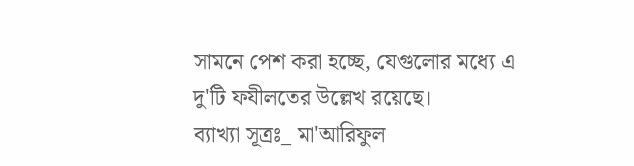সামনে পেশ করা হচ্ছে, যেগুলোর মধ্যে এ দু'টি ফযীলতের উল্লেখ রয়েছে।
ব্যাখ্যা সূত্রঃ_ মা'আরিফুল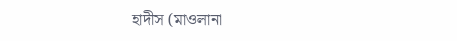হাদীস (মাওলানা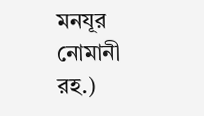মনযূর নোমানী রহ.)